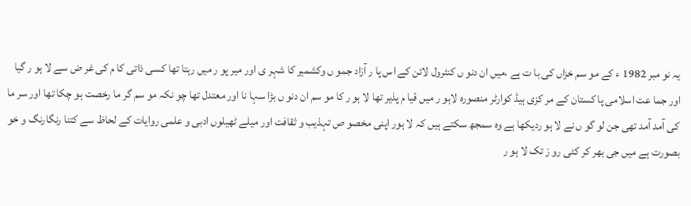یہ نو مبر 1982 ء کے مو سم خزاں کی با ت ہے ،میں ان دنو ں کنٹرول لائن کے اس پا ر آزاد جمو ں وکشمیر کا شہر ی اور میر پو ر میں رہتا تھا کسی ذاتی کا م کی غر ض سے لا ہو ر گیا اور جما عت اسلامی پا کستان کے مر کزی ہیڈ کوارٹر منصورہ لاہو ر میں قیا م پذیر تھا لا ہو ر کا مو سم ان دنو ں بڑا سہا نا اور معتدل تھا چو نکہ مو سم گر ما رخصت ہو چکا تھا اور سر ما کی آمد آمد تھی جن لو گو ں نے لا ہو ردیکھا ہے وہ سمجھ سکتے ہیں کہ لا ہور اپنی مخصو ص تہذیب و ثقافت اور میلے ٹھیلوں ادبی و علمی روایات کے لحاظ سے کتنا رنگارنگ و خو بصورت ہے میں جی بھر کر کئی رو ز تک لا ہو ر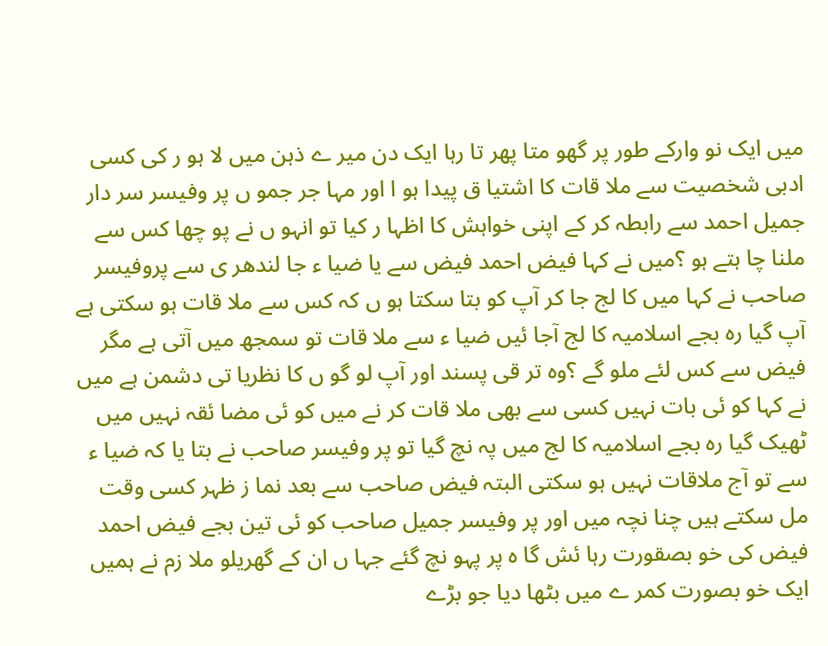میں ایک نو وارکے طور پر گھو متا پھر تا رہا ایک دن میر ے ذہن میں لا ہو ر کی کسی ادبی شخصیت سے ملا قات کا اشتیا ق پیدا ہو ا اور مہا جر جمو ں پر وفیسر سر دار جمیل احمد سے رابطہ کر کے اپنی خواہش کا اظہا ر کیا تو انہو ں نے پو چھا کس سے ملنا چا ہتے ہو ؟میں نے کہا فیض احمد فیض سے یا ضیا ء جا لندھر ی سے پروفیسر صاحب نے کہا میں کا لج جا کر آپ کو بتا سکتا ہو ں کہ کس سے ملا قات ہو سکتی ہے آپ گیا رہ بجے اسلامیہ کا لج آجا ئیں ضیا ء سے ملا قات تو سمجھ میں آتی ہے مگر فیض سے کس لئے ملو گے ؟وہ تر قی پسند اور آپ لو گو ں کا نظریا تی دشمن ہے میں نے کہا کو ئی بات نہیں کسی سے بھی ملا قات کر نے میں کو ئی مضا ئقہ نہیں میں ٹھیک گیا رہ بجے اسلامیہ کا لج میں پہ نچ گیا تو پر وفیسر صاحب نے بتا یا کہ ضیا ء سے تو آج ملاقات نہیں ہو سکتی البتہ فیض صاحب سے بعد نما ز ظہر کسی وقت مل سکتے ہیں چنا نچہ میں اور پر وفیسر جمیل صاحب کو ئی تین بجے فیض احمد فیض کی خو بصقورت رہا ئش گا ہ پر پہو نچ گئے جہا ں ان کے گھریلو ملا زم نے ہمیں ایک خو بصورت کمر ے میں بٹھا دیا جو بڑے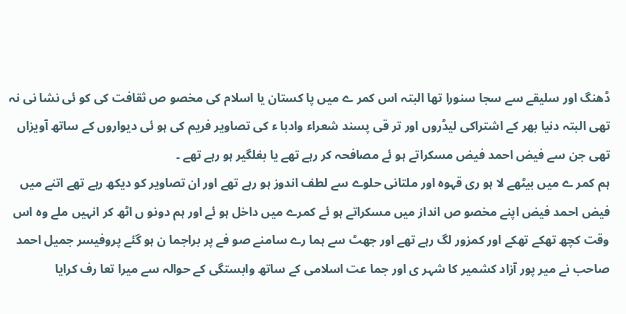ڈھنگ اور سلیقے سے سجا سنورا تھا البتہ اس کمر ے میں پا کستان یا اسلام کی مخصو ص ثقافت کی کو ئی نشا نی نہ تھی البتہ دنیا بھر کے اشتراکی لیڈروں اور تر قی پسند شعراء وادبا ء کی تصاویر فریم کی ہو ئی دیواروں کے ساتھ آویزاں تھی جن سے فیض احمد فیض مسکراتے ہو ئے مصافحہ کر رہے تھے یا بغلگیر ہو رہے تھے ۔
ہم کمر ے میں بیٹھے لا ہو ری قہوہ اور ملتانی حلوے سے لطف اندوز ہو رہے تھے اور ان تصاویر کو دیکھ رہے تھے اتنے میں فیض احمد فیض اپنے مخصو ص انداز میں مسکراتے ہو ئے کمرے میں داخل ہو ئے اور ہم دونو ں اٹھ کر انہیں ملے وہ اس وقت کچھ تھکے تھکے اور کمزور لگ رہے تھے اور جھٹ سے ہما رے سامنے صو فے پر براجما ن ہو گئے پروفیسر جمیل احمد صاحب نے میر پور آزاد کشمیر کا شہر ی اور جما عت اسلامی کے ساتھ وابستگی کے حوالہ سے میرا تعا رف کرایا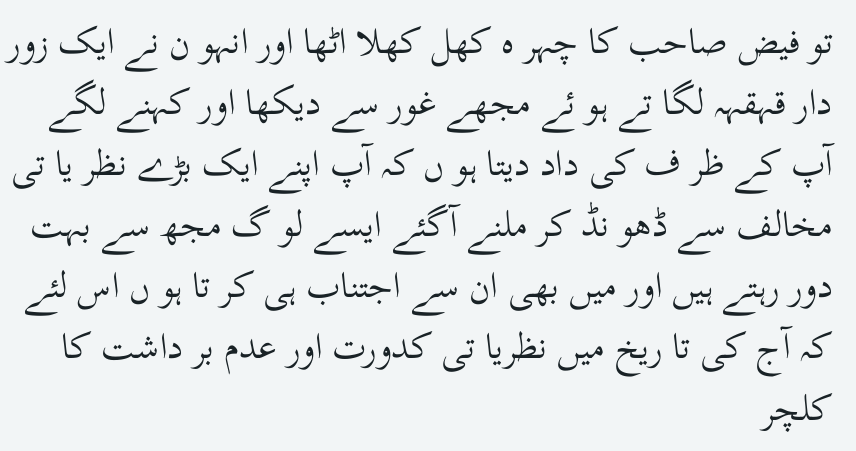تو فیض صاحب کا چہر ہ کھل کھلا اٹھا اور انہو ن نے ایک زور دار قہقہہ لگا تے ہو ئے مجھے غور سے دیکھا اور کہنے لگے آپ کے ظر ف کی داد دیتا ہو ں کہ آپ اپنے ایک بڑے نظر یا تی مخالف سے ڈھو نڈ کر ملنے آگئے ایسے لو گ مجھ سے بہت دور رہتے ہیں اور میں بھی ان سے اجتناب ہی کر تا ہو ں اس لئے کہ آج کی تا ریخ میں نظریا تی کدورت اور عدم بر داشت کا کلچر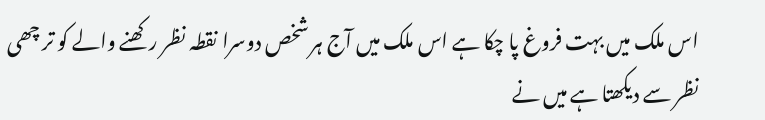اس ملک میں بہت فروغ پا چکا ہے اس ملک میں آج ہر شخص دوسرا نقطہ نظر رکھنے والے کو تر چھی نظر سے دیکھتا ہے میں نے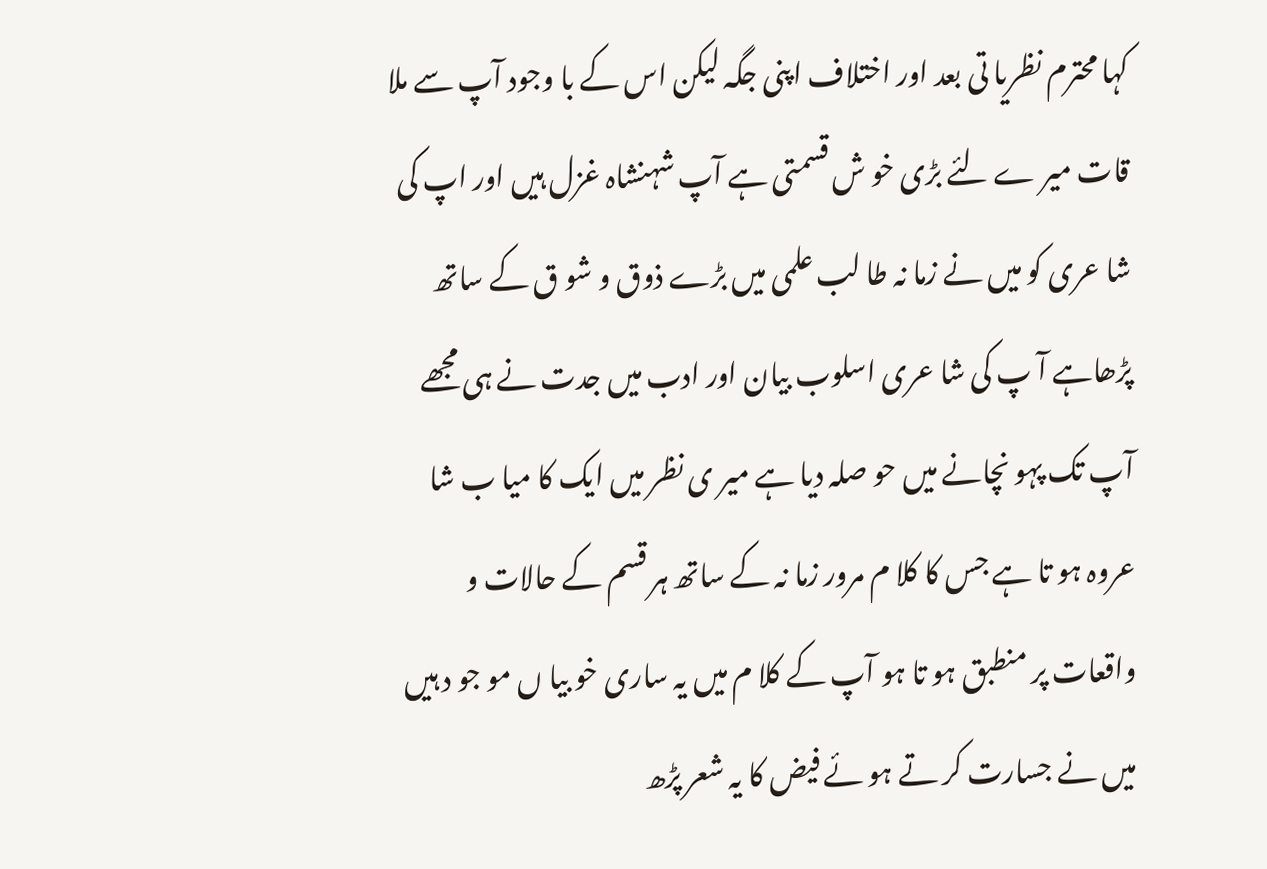کہا محترم نظریا تی بعد اور اختلاف اپنی جگہ لیکن اس کے با وجود آپ سے ملا قات میر ے لئے بڑی خو ش قسمتی ہے آپ شہنشاہ غزل ہیں اور اپ کی شا عری کو میں نے زما نہ طا لب علمی میں بڑے ذوق و شو ق کے ساتھ پڑھاہے آ پ کی شا عری اسلوب بیان اور ادب میں جدت نے ہی مجھے آپ تک پہو نچانے میں حو صلہ دیا ہے میر ی نظر میں ایک کا میا ب شا عروہ ہو تا ہے جس کا کلا م مرور زما نہ کے ساتھ ہر قسم کے حالات و واقعات پر منطبق ہو تا ہو آپ کے کلا م میں یہ ساری خو بیا ں مو جو د ہیں میں نے جسارت کر تے ہو ئے فیض کا یہ شعر پڑھ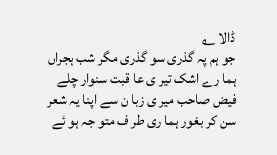ڈالا ؎
جو ہم پہ گذری سو گذری مگر شب ہجراں
ہما رے اشک تیر ی عا قبت سنوار چلے
فیض صاحب میر ی زبا ن سے اپنا یہ شعر سن کر بغور ہما ری طر ف متو جہ ہو ئے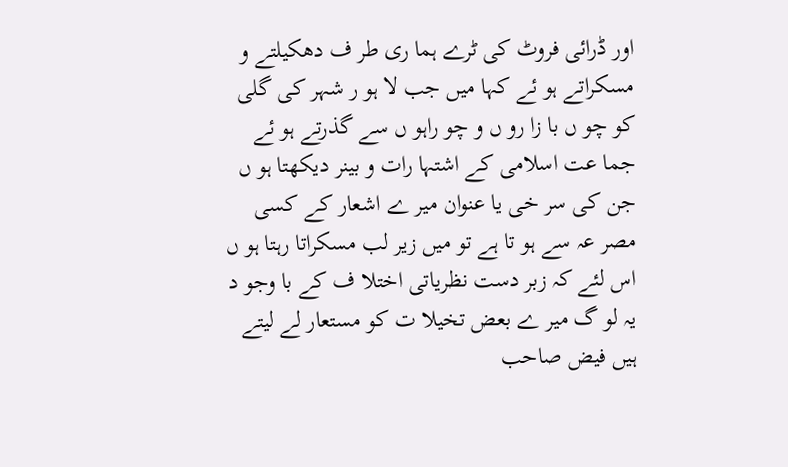اور ڈرائی فروٹ کی ٹرے ہما ری طر ف دھکیلتے و مسکراتے ہو ئے کہا میں جب لا ہو ر شہر کی گلی کو چو ں با زا رو ں و چو راہو ں سے گذرتے ہو ئے جما عت اسلامی کے اشتہا رات و بینر دیکھتا ہو ں جن کی سر خی یا عنوان میر ے اشعار کے کسی مصر عہ سے ہو تا ہے تو میں زیر لب مسکراتا رہتا ہو ں اس لئے کہ زبر دست نظریاتی اختلا ف کے با وجو د یہ لو گ میر ے بعض تخیلا ت کو مستعار لے لیتے ہیں فیض صاحب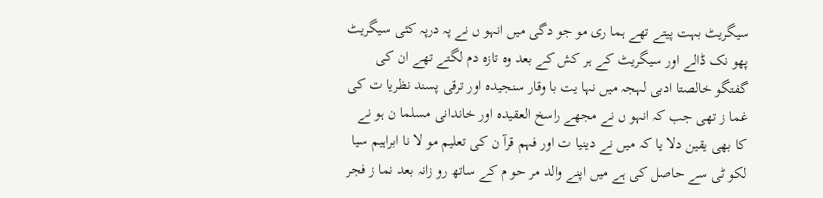سیگریٹ بہت پیتے تھے ہما ری مو جو دگی میں انہو ں نے پہ درپہ کئی سیگریٹ پھو نک ڈالے اور سیگریٹ کے ہر کش کے بعد وہ تازہ دم لگتے تھے ان کی گفتگو خالصتا ادبی لہجہ میں نہا یت با وقار سنجیدہ اور ترقی پسند نظریا ت کی غما ز تھی جب کہ انہو ں نے مجھے راسخ العقیدہ اور خاندانی مسلما ن ہو نے کا بھی یقین دلا یا کہ میں نے دینیا ت اور فہم قرآ ن کی تعلیم مو لا نا ابراہیم سیا لکو ٹی سے حاصل کی ہے میں اپنے والد مر حو م کے ساتھ رو زانہ بعد نما ز فجر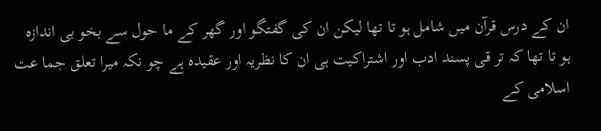ان کے درس قرآن میں شامل ہو تا تھا لیکن ان کی گفتگو اور گھر کے ما حول سے بخو بی اندازہ ہو تا تھا کہ تر قی پسند ادب اور اشتراکیت ہی ان کا نظریہ اور عقیدہ ہے چو نکہ میرا تعلق جما عت اسلامی کے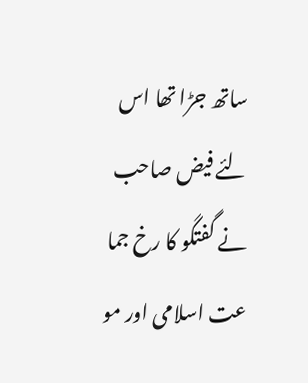ساتھ جڑا تھا اس لئے فیض صاحب نے گفتگو کا رخ جما عت اسلامی اور مو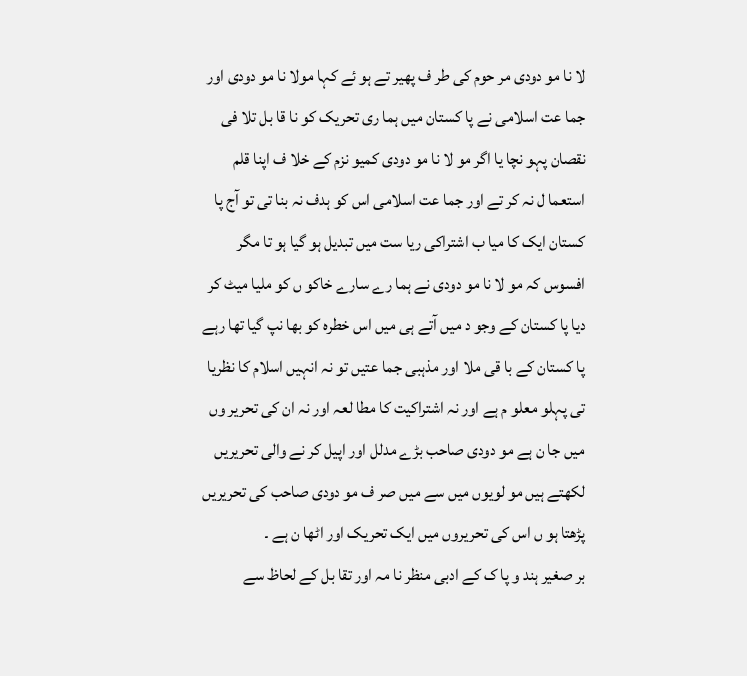لا نا مو دودی مر حوم کی طر ف پھیر تے ہو ئے کہا مولا نا مو دودی اور جما عت اسلامی نے پا کستان میں ہما ری تحریک کو نا قا بل تلا فی نقصان پہو نچا یا اگر مو لا نا مو دودی کمیو نزم کے خلا ف اپنا قلم استعما ل نہ کر تے اور جما عت اسلامی اس کو ہدف نہ بنا تی تو آج پا کستان ایک کا میا ب اشتراکی ریا ست میں تبدیل ہو گیا ہو تا مگر افسوس کہ مو لا نا مو دودی نے ہما رے سارے خاکو ں کو ملیا میٹ کر دیا پا کستان کے وجو د میں آتے ہی میں اس خطرہ کو بھا نپ گیا تھا رہے پا کستان کے با قی ملا اور مذہبی جما عتیں تو نہ انہیں اسلام کا نظریا تی پہلو معلو م ہے اور نہ اشتراکیت کا مطا لعہ اور نہ ان کی تحریر وں میں جا ن ہے مو دودی صاحب بڑے مدلل اور اپیل کر نے والی تحریریں لکھتے ہیں مو لویوں میں سے میں صر ف مو دودی صاحب کی تحریریں پڑھتا ہو ں اس کی تحریروں میں ایک تحریک اور اٹھا ن ہے ۔
بر صغیر ہند و پا ک کے ادبی منظر نا مہ اور تقا بل کے لحاظ سے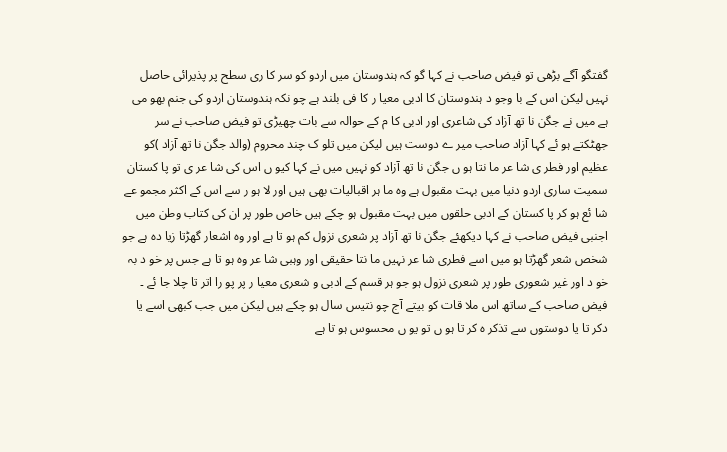گفتگو آگے بڑھی تو فیض صاحب نے کہا گو کہ ہندوستان میں اردو کو سر کا ری سطح پر پذیرائی حاصل نہیں لیکن اس کے با وجو د ہندوستان کا ادبی معیا ر کا فی بلند ہے چو نکہ ہندوستان اردو کی جنم بھو می ہے میں نے جگن نا تھ آزاد کی شاعری اور ادبی کا م کے حوالہ سے بات چھیڑی تو فیض صاحب نے سر جھٹکتے ہو ئے کہا آزاد صاحب میر ے دوست ہیں لیکن میں تلو ک چند محروم (والد جگن نا تھ آزاد )کو عظیم اور فطر ی شا عر ما نتا ہو ں جگن نا تھ آزاد کو نہیں میں نے کہا کیو ں اس کی شا عر ی تو پا کستان سمیت ساری اردو دنیا میں بہت مقبول ہے وہ ما ہر اقبالیات بھی ہیں اور لا ہو ر سے اس کے اکثر مجمو عے شا ئع ہو کر پا کستان کے ادبی حلقوں میں بہت مقبول ہو چکے ہیں خاص طور پر ان کی کتاب وطن میں اجنبی فیض صاحب نے کہا دیکھئے جگن نا تھ آزاد پر شعری نزول کم ہو تا ہے اور وہ اشعار گھڑتا زیا دہ ہے جو شخص شعر گھڑتا ہو میں اسے فطری شا عر نہیں ما نتا حقیقی اور وہبی شا عر وہ ہو تا ہے جس پر خو د بہ خو د اور غیر شعوری طور پر شعری نزول ہو جو ہر قسم کے ادبی و شعری معیا ر پر پو را اتر تا چلا جا ئے ۔
فیض صاحب کے ساتھ اس ملا قات کو بیتے آج چو نتیس سال ہو چکے ہیں لیکن میں جب کبھی اسے یا دکر تا یا دوستوں سے تذکر ہ کر تا ہو ں تو یو ں محسوس ہو تا ہے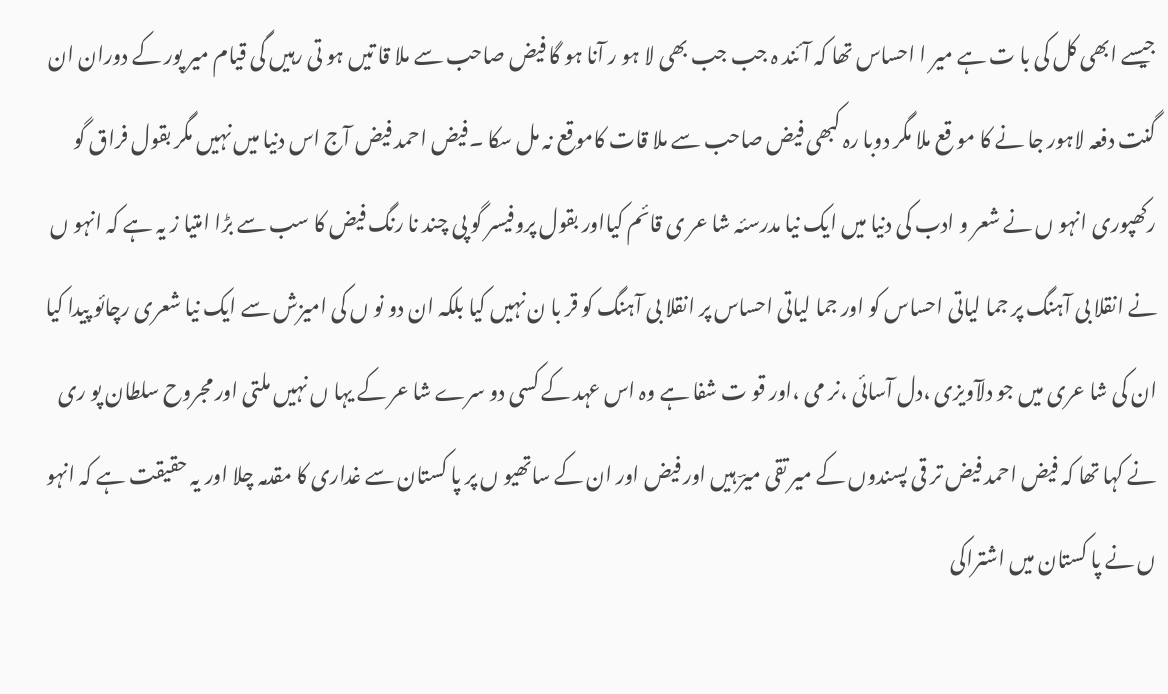جیسے ابھی کل کی با ت ہے میر ا احساس تھا کہ آئند ہ جب جب بھی لا ہو ر آنا ہو گا فیض صاحب سے ملا قا تیں ہو تی رہیں گی قیام میر پور کے دوران ان گنت دفعہ لاہور جا نے کا مو قع ملا مگر دوبا رہ کبھی فیض صاحب سے ملا قات کاموقع نہ مل سکا ۔فیض احمد فیض آج اس دنیا میں نہیں مگر بقول فراق گو رکھپوری انہو ں نے شعر و ادب کی دنیا میں ایک نیا مدرسئہ شا عر ی قائم کیااور بقول پروفیسر گو پی چند نا رنگ فیض کا سب سے بڑا امتیا ز یہ ہے کہ انہو ں نے انقلا بی آہنگ پر جما لیاتی احساس کو اور جما لیاتی احساس پر انقلا بی آہنگ کو قر با ن نہیں کیا بلکہ ان دو نو ں کی امیزش سے ایک نیا شعری رچائو پیدا کیا ان کی شا عری میں جو دلآویزی ،دل آسائی ،نر می ،اور قو ت شفا ہے وہ اس عہد کے کسی دو سرے شا عر کے یہا ں نہیں ملتی اور مجروح سلطان پو ری نے کہا تھا کہ فیض احمد فیض تر قی پسندوں کے میر تقی میرؔ ہیں اور فیض اور ان کے ساتھیو ں پر پا کستان سے غداری کا مقدمہ چلا اور یہ حقیقت ہے کہ انہو ں نے پا کستان میں اشتراکی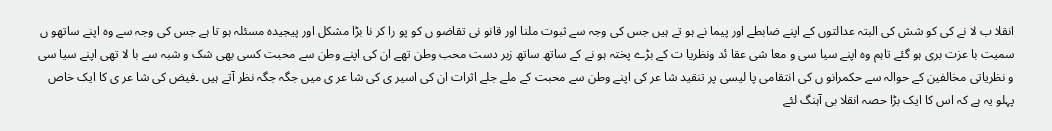انقلا ب لا نے کی کو شش کی البتہ عدالتوں کے اپنے ضابطے اور پیما نے ہو تے ہیں جس کی وجہ سے ثبوت ملنا اور قانو نی تقاضو ں کو پو را کر نا بڑا مشکل اور پیجیدہ مسئلہ ہو تا ہے جس کی وجہ سے وہ اپنے ساتھو ں سمیت با عزت بری ہو گئے تاہم وہ اپنے سیا سی و معا شی عقا ئد ونظریا ت کے بڑے پختہ ہو نے کے ساتھ ساتھ زبر دست محب وطن تھے ان کی اپنے وطن سے محبت کسی بھی شک و شبہ سے با لا تھی اپنے سیا سی و نظریاتی مخالفین کے حوالہ سے حکمرانو ں کی انتقامی پا لیسی پر تنقید شا عر کی اپنے وطن سے محبت کے ملے جلے اثرات ان کی اسیر ی کی شا عر ی میں جگہ جگہ نظر آتے ہیں ۔فیض کی شا عر ی کا ایک خاص پہلو یہ ہے کہ اس کا ایک بڑا حصہ انقلا بی آہنگ لئے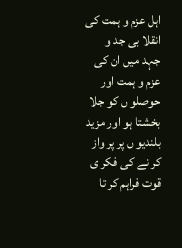اہل عزم و ہمت کی انقلا بی جد و جہد میں ان کی عزم و ہمت اور حوصلو ں کو جلا بخشتا ہو اور مزید بلندیو ں پر پر واز کر نے کی فکر ی قوت فراہم کر تا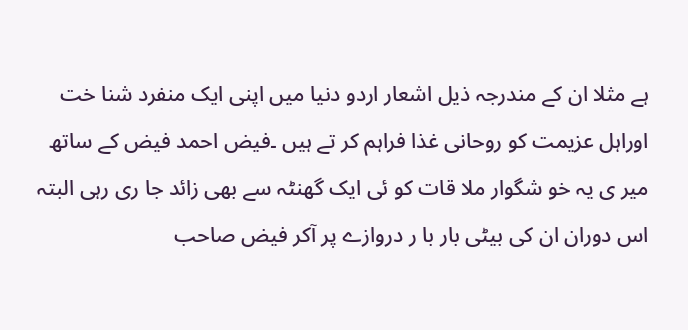ہے مثلا ان کے مندرجہ ذیل اشعار اردو دنیا میں اپنی ایک منفرد شنا خت اوراہل عزیمت کو روحانی غذا فراہم کر تے ہیں ۔فیض احمد فیض کے ساتھ میر ی یہ خو شگوار ملا قات کو ئی ایک گھنٹہ سے بھی زائد جا ری رہی البتہ اس دوران ان کی بیٹی بار با ر دروازے پر آکر فیض صاحب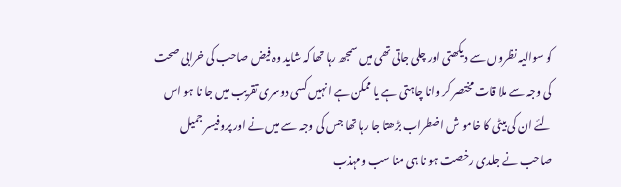کو سوالیہ نظروں سے دیکھتی اور چلی جاتی تھی میں سمجھ رہا تھا کہ شاید وہ فیض صاحب کی خرابی صحت کی وجہ سے ملا قات مختصر کر وانا چاہتی ہے یا ممکن ہے انہیں کسی دوسری تقریب میں جا نا ہو اس لئے ان کی بیٹی کا خامو ش اضطراب بڑھتا جا رہا تھا جس کی وجہ سے میں نے اور پروفیسر جمیل صاحب نے جلدی رخصت ہو نا ہی منا سب ومہذب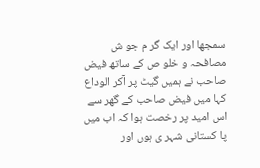سمجھا اور ایک گر م جو ش مصافحہ و خلو ص کے ساتھ فیض صاحب نے ہمیں گیٹ پر آکر الوداع کہا میں فیض صاحب کے گھر سے اس امید پر رخصت ہوا کہ اب میں پا کستانی شہر ی ہوں اور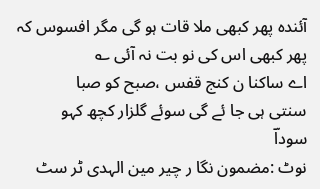آئندہ پھر کبھی ملا قات ہو گی مگر افسوس کہ پھر کبھی اس کی نو بت نہ آئی ؎
اے ساکنا ن کنج قفس ،صبح کو صبا
سنتی ہی جا ئے گی سوئے گلزار کچھ کہو
سوداؔ
نوٹ :مضمون نگا ر چیر مین الہدی ٹر سٹ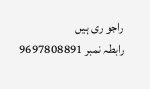راجو ری ہیں
رابطہ نمبر 9697808891